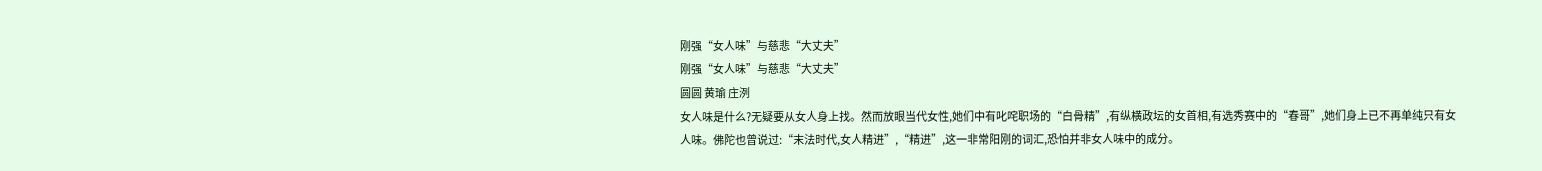刚强“女人味”与慈悲“大丈夫”
刚强“女人味”与慈悲“大丈夫”
圆圆 黄瑜 庄洌
女人味是什么?无疑要从女人身上找。然而放眼当代女性,她们中有叱咤职场的“白骨精”,有纵横政坛的女首相,有选秀赛中的“春哥”,她们身上已不再单纯只有女人味。佛陀也曾说过:“末法时代,女人精进”,“精进”,这一非常阳刚的词汇,恐怕并非女人味中的成分。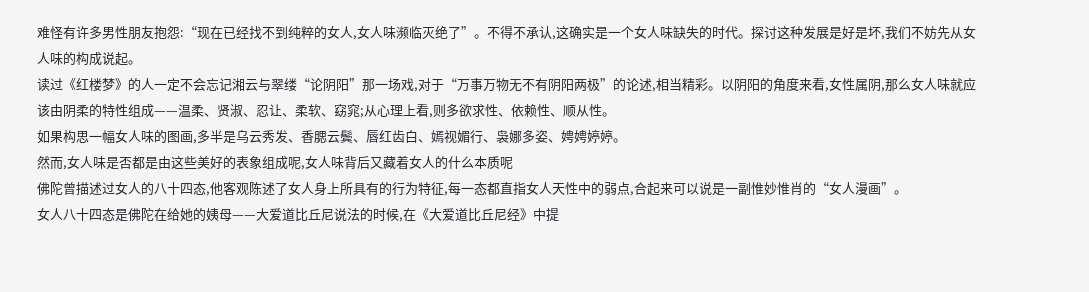难怪有许多男性朋友抱怨:“现在已经找不到纯粹的女人,女人味濒临灭绝了”。不得不承认,这确实是一个女人味缺失的时代。探讨这种发展是好是坏,我们不妨先从女人味的构成说起。
读过《红楼梦》的人一定不会忘记湘云与翠缕“论阴阳”那一场戏,对于“万事万物无不有阴阳两极”的论述,相当精彩。以阴阳的角度来看,女性属阴,那么女人味就应该由阴柔的特性组成——温柔、贤淑、忍让、柔软、窈窕;从心理上看,则多欲求性、依赖性、顺从性。
如果构思一幅女人味的图画,多半是乌云秀发、香腮云鬓、唇红齿白、嫣视媚行、袅娜多姿、娉娉婷婷。
然而,女人味是否都是由这些美好的表象组成呢,女人味背后又藏着女人的什么本质呢
佛陀曾描述过女人的八十四态,他客观陈述了女人身上所具有的行为特征,每一态都直指女人天性中的弱点,合起来可以说是一副惟妙惟肖的“女人漫画”。
女人八十四态是佛陀在给她的姨母——大爱道比丘尼说法的时候,在《大爱道比丘尼经》中提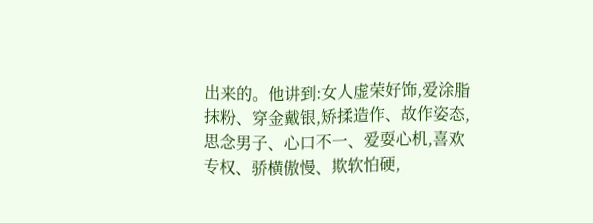出来的。他讲到:女人虚荣好饰,爱涂脂抹粉、穿金戴银,矫揉造作、故作姿态,思念男子、心口不一、爱耍心机,喜欢专权、骄横傲慢、欺软怕硬,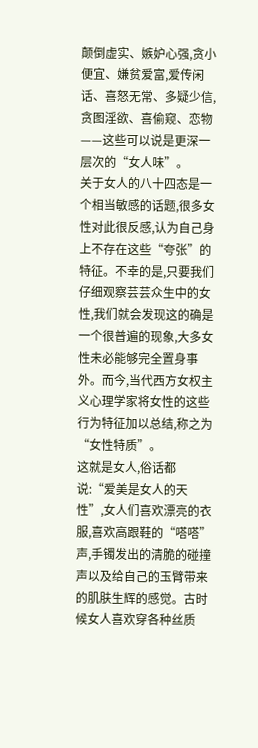颠倒虚实、嫉妒心强,贪小便宜、嫌贫爱富,爱传闲话、喜怒无常、多疑少信,贪图淫欲、喜偷窥、恋物——这些可以说是更深一层次的“女人味”。
关于女人的八十四态是一个相当敏感的话题,很多女性对此很反感,认为自己身上不存在这些“夸张”的特征。不幸的是,只要我们仔细观察芸芸众生中的女性,我们就会发现这的确是一个很普遍的现象,大多女性未必能够完全置身事外。而今,当代西方女权主义心理学家将女性的这些行为特征加以总结,称之为“女性特质”。
这就是女人,俗话都说:“爱美是女人的天性”,女人们喜欢漂亮的衣服,喜欢高跟鞋的“嗒嗒”声,手镯发出的清脆的碰撞声以及给自己的玉臂带来的肌肤生辉的感觉。古时候女人喜欢穿各种丝质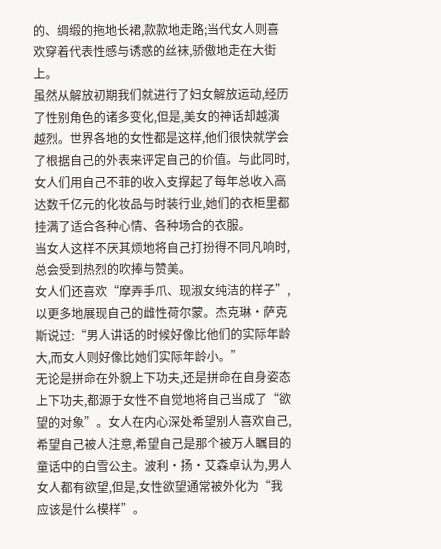的、绸缎的拖地长裙,款款地走路;当代女人则喜欢穿着代表性感与诱惑的丝袜,骄傲地走在大街上。
虽然从解放初期我们就进行了妇女解放运动,经历了性别角色的诸多变化,但是,美女的神话却越演越烈。世界各地的女性都是这样,他们很快就学会了根据自己的外表来评定自己的价值。与此同时,女人们用自己不菲的收入支撑起了每年总收入高达数千亿元的化妆品与时装行业,她们的衣柜里都挂满了适合各种心情、各种场合的衣服。
当女人这样不厌其烦地将自己打扮得不同凡响时,总会受到热烈的吹捧与赞美。
女人们还喜欢“摩弄手爪、现淑女纯洁的样子”,以更多地展现自己的雌性荷尔蒙。杰克琳·萨克斯说过:“男人讲话的时候好像比他们的实际年龄大,而女人则好像比她们实际年龄小。”
无论是拼命在外貌上下功夫,还是拼命在自身姿态上下功夫,都源于女性不自觉地将自己当成了“欲望的对象”。女人在内心深处希望别人喜欢自己,希望自己被人注意,希望自己是那个被万人瞩目的童话中的白雪公主。波利·扬·艾森卓认为,男人女人都有欲望,但是,女性欲望通常被外化为“我应该是什么模样”。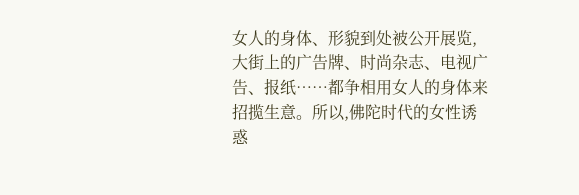女人的身体、形貌到处被公开展览,大街上的广告牌、时尚杂志、电视广告、报纸……都争相用女人的身体来招揽生意。所以,佛陀时代的女性诱惑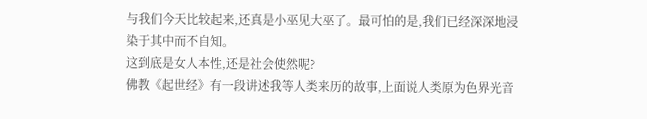与我们今天比较起来,还真是小巫见大巫了。最可怕的是,我们已经深深地浸染于其中而不自知。
这到底是女人本性,还是社会使然呢?
佛教《起世经》有一段讲述我等人类来历的故事,上面说人类原为色界光音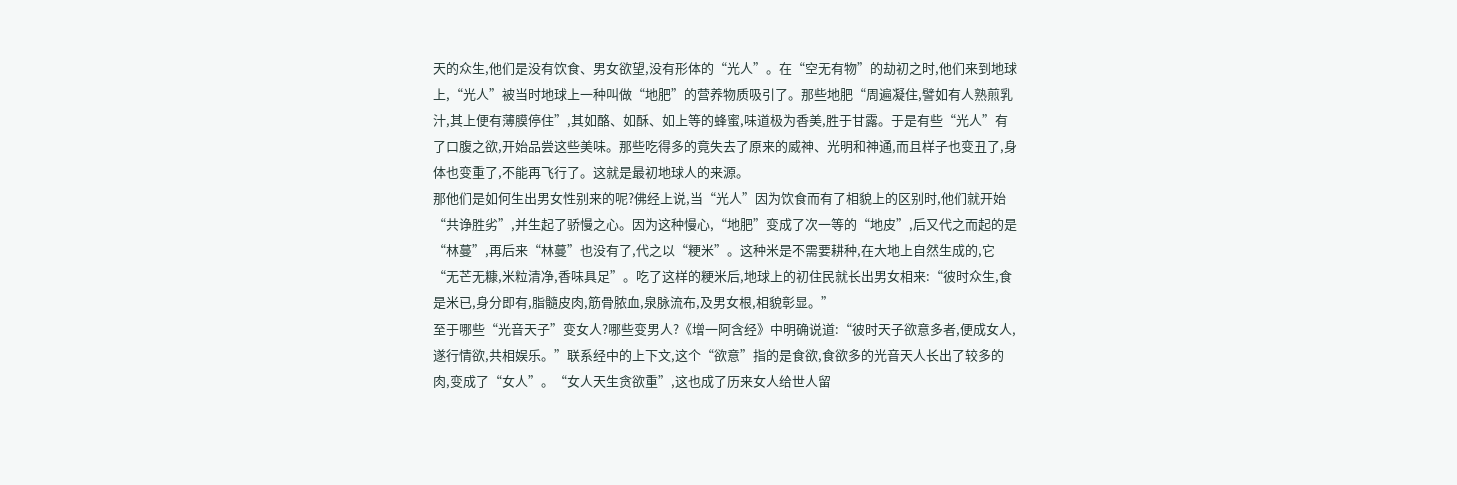天的众生,他们是没有饮食、男女欲望,没有形体的“光人”。在“空无有物”的劫初之时,他们来到地球上,“光人”被当时地球上一种叫做“地肥”的营养物质吸引了。那些地肥“周遍凝住,譬如有人熟煎乳汁,其上便有薄膜停住”,其如酪、如酥、如上等的蜂蜜,味道极为香美,胜于甘露。于是有些“光人”有了口腹之欲,开始品尝这些美味。那些吃得多的竟失去了原来的威神、光明和神通,而且样子也变丑了,身体也变重了,不能再飞行了。这就是最初地球人的来源。
那他们是如何生出男女性别来的呢?佛经上说,当“光人”因为饮食而有了相貌上的区别时,他们就开始“共诤胜劣”,并生起了骄慢之心。因为这种慢心,“地肥”变成了次一等的“地皮”,后又代之而起的是“林蔓”,再后来“林蔓”也没有了,代之以“粳米”。这种米是不需要耕种,在大地上自然生成的,它“无芒无糠,米粒清净,香味具足”。吃了这样的粳米后,地球上的初住民就长出男女相来:“彼时众生,食是米已,身分即有,脂髓皮肉,筋骨脓血,泉脉流布,及男女根,相貌彰显。”
至于哪些“光音天子”变女人?哪些变男人?《增一阿含经》中明确说道:“彼时天子欲意多者,便成女人,遂行情欲,共相娱乐。”联系经中的上下文,这个“欲意”指的是食欲,食欲多的光音天人长出了较多的肉,变成了“女人”。“女人天生贪欲重”,这也成了历来女人给世人留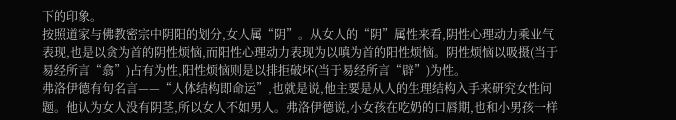下的印象。
按照道家与佛教密宗中阴阳的划分,女人属“阴”。从女人的“阴”属性来看,阴性心理动力乘业气表现,也是以贪为首的阴性烦恼,而阳性心理动力表现为以嗔为首的阳性烦恼。阴性烦恼以吸摄(当于易经所言“翕”)占有为性,阳性烦恼则是以排拒破坏(当于易经所言“辟”)为性。
弗洛伊德有句名言——“人体结构即命运”,也就是说,他主要是从人的生理结构入手来研究女性问题。他认为女人没有阴茎,所以女人不如男人。弗洛伊德说,小女孩在吃奶的口唇期,也和小男孩一样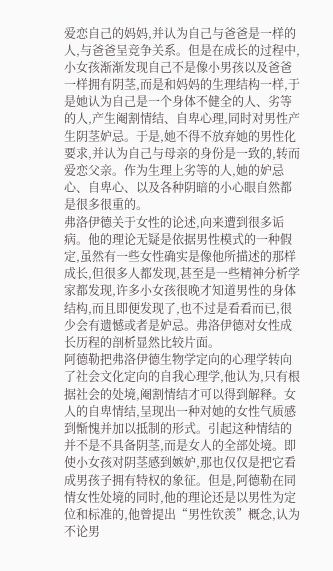爱恋自己的妈妈,并认为自己与爸爸是一样的人,与爸爸呈竞争关系。但是在成长的过程中,小女孩渐渐发现自己不是像小男孩以及爸爸一样拥有阴茎,而是和妈妈的生理结构一样,于是她认为自己是一个身体不健全的人、劣等的人,产生阉割情结、自卑心理,同时对男性产生阴茎妒忌。于是,她不得不放弃她的男性化要求,并认为自己与母亲的身份是一致的,转而爱恋父亲。作为生理上劣等的人,她的妒忌心、自卑心、以及各种阴暗的小心眼自然都是很多很重的。
弗洛伊德关于女性的论述,向来遭到很多诟病。他的理论无疑是依据男性模式的一种假定,虽然有一些女性确实是像他所描述的那样成长,但很多人都发现,甚至是一些精神分析学家都发现,许多小女孩很晚才知道男性的身体结构,而且即便发现了,也不过是看看而已,很少会有遗憾或者是妒忌。弗洛伊德对女性成长历程的剖析显然比较片面。
阿德勒把弗洛伊德生物学定向的心理学转向了社会文化定向的自我心理学,他认为,只有根据社会的处境,阉割情结才可以得到解释。女人的自卑情结,呈现出一种对她的女性气质感到惭愧并加以抵制的形式。引起这种情结的并不是不具备阴茎,而是女人的全部处境。即使小女孩对阴茎感到嫉妒,那也仅仅是把它看成男孩子拥有特权的象征。但是,阿德勒在同情女性处境的同时,他的理论还是以男性为定位和标准的,他曾提出“男性钦羡”概念,认为不论男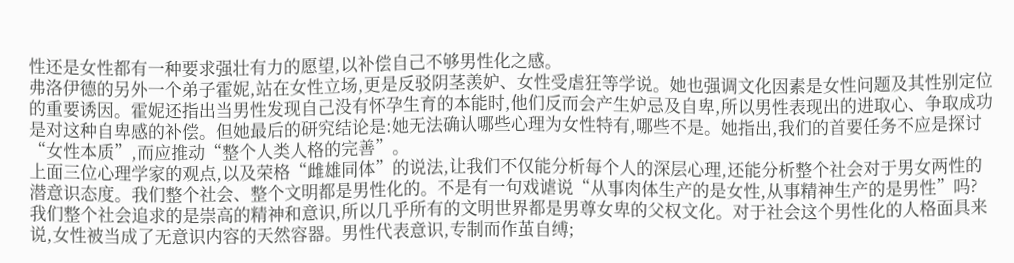性还是女性都有一种要求强壮有力的愿望,以补偿自己不够男性化之感。
弗洛伊德的另外一个弟子霍妮,站在女性立场,更是反驳阴茎羡妒、女性受虐狂等学说。她也强调文化因素是女性问题及其性别定位的重要诱因。霍妮还指出当男性发现自己没有怀孕生育的本能时,他们反而会产生妒忌及自卑,所以男性表现出的进取心、争取成功是对这种自卑感的补偿。但她最后的研究结论是:她无法确认哪些心理为女性特有,哪些不是。她指出,我们的首要任务不应是探讨“女性本质”,而应推动“整个人类人格的完善”。
上面三位心理学家的观点,以及荣格“雌雄同体”的说法,让我们不仅能分析每个人的深层心理,还能分析整个社会对于男女两性的潜意识态度。我们整个社会、整个文明都是男性化的。不是有一句戏谑说“从事肉体生产的是女性,从事精神生产的是男性”吗?我们整个社会追求的是崇高的精神和意识,所以几乎所有的文明世界都是男尊女卑的父权文化。对于社会这个男性化的人格面具来说,女性被当成了无意识内容的天然容器。男性代表意识,专制而作茧自缚;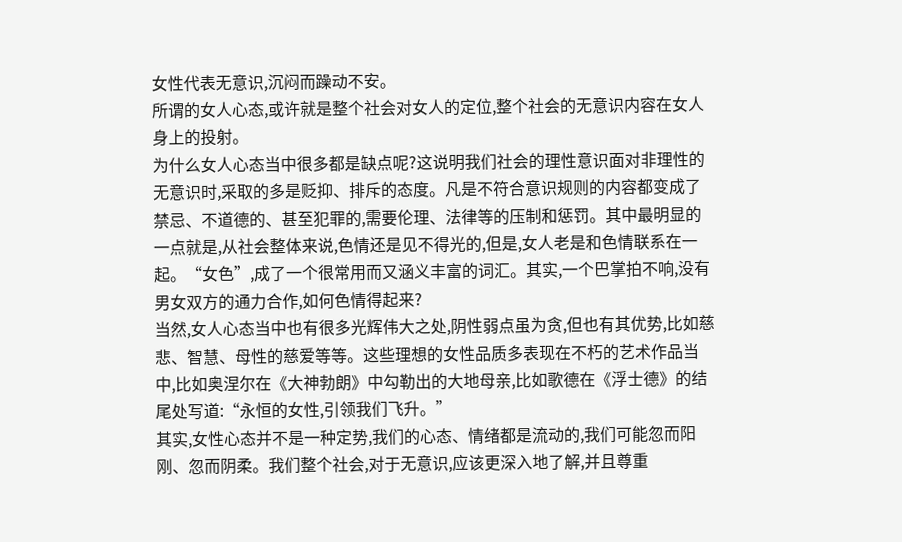女性代表无意识,沉闷而躁动不安。
所谓的女人心态,或许就是整个社会对女人的定位,整个社会的无意识内容在女人身上的投射。
为什么女人心态当中很多都是缺点呢?这说明我们社会的理性意识面对非理性的无意识时,采取的多是贬抑、排斥的态度。凡是不符合意识规则的内容都变成了禁忌、不道德的、甚至犯罪的,需要伦理、法律等的压制和惩罚。其中最明显的一点就是,从社会整体来说,色情还是见不得光的,但是,女人老是和色情联系在一起。“女色”,成了一个很常用而又涵义丰富的词汇。其实,一个巴掌拍不响,没有男女双方的通力合作,如何色情得起来?
当然,女人心态当中也有很多光辉伟大之处,阴性弱点虽为贪,但也有其优势,比如慈悲、智慧、母性的慈爱等等。这些理想的女性品质多表现在不朽的艺术作品当中,比如奥涅尔在《大神勃朗》中勾勒出的大地母亲,比如歌德在《浮士德》的结尾处写道:“永恒的女性,引领我们飞升。”
其实,女性心态并不是一种定势,我们的心态、情绪都是流动的,我们可能忽而阳刚、忽而阴柔。我们整个社会,对于无意识,应该更深入地了解,并且尊重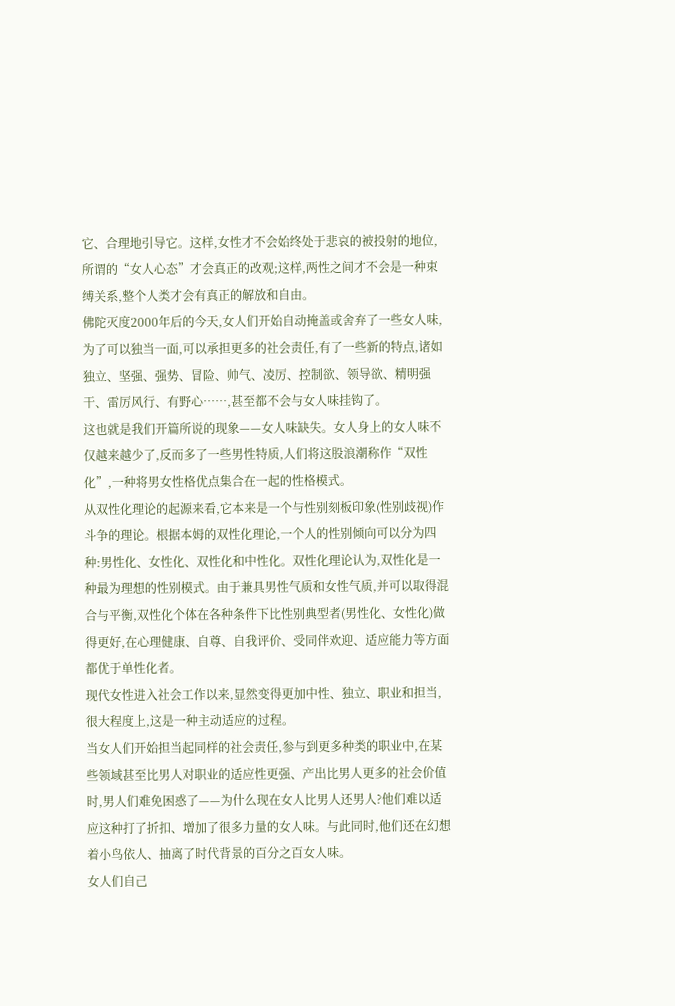它、合理地引导它。这样,女性才不会始终处于悲哀的被投射的地位,所谓的“女人心态”才会真正的改观;这样,两性之间才不会是一种束缚关系,整个人类才会有真正的解放和自由。
佛陀灭度2000年后的今天,女人们开始自动掩盖或舍弃了一些女人味,为了可以独当一面,可以承担更多的社会责任,有了一些新的特点,诸如独立、坚强、强势、冒险、帅气、凌厉、控制欲、领导欲、精明强干、雷厉风行、有野心……,甚至都不会与女人味挂钩了。
这也就是我们开篇所说的现象——女人味缺失。女人身上的女人味不仅越来越少了,反而多了一些男性特质,人们将这股浪潮称作“双性化”,一种将男女性格优点集合在一起的性格模式。
从双性化理论的起源来看,它本来是一个与性别刻板印象(性别歧视)作斗争的理论。根据本姆的双性化理论,一个人的性别倾向可以分为四种:男性化、女性化、双性化和中性化。双性化理论认为,双性化是一种最为理想的性别模式。由于兼具男性气质和女性气质,并可以取得混合与平衡,双性化个体在各种条件下比性别典型者(男性化、女性化)做得更好,在心理健康、自尊、自我评价、受同伴欢迎、适应能力等方面都优于单性化者。
现代女性进入社会工作以来,显然变得更加中性、独立、职业和担当,很大程度上,这是一种主动适应的过程。
当女人们开始担当起同样的社会责任,参与到更多种类的职业中,在某些领域甚至比男人对职业的适应性更强、产出比男人更多的社会价值时,男人们难免困惑了——为什么现在女人比男人还男人?他们难以适应这种打了折扣、增加了很多力量的女人味。与此同时,他们还在幻想着小鸟依人、抽离了时代背景的百分之百女人味。
女人们自己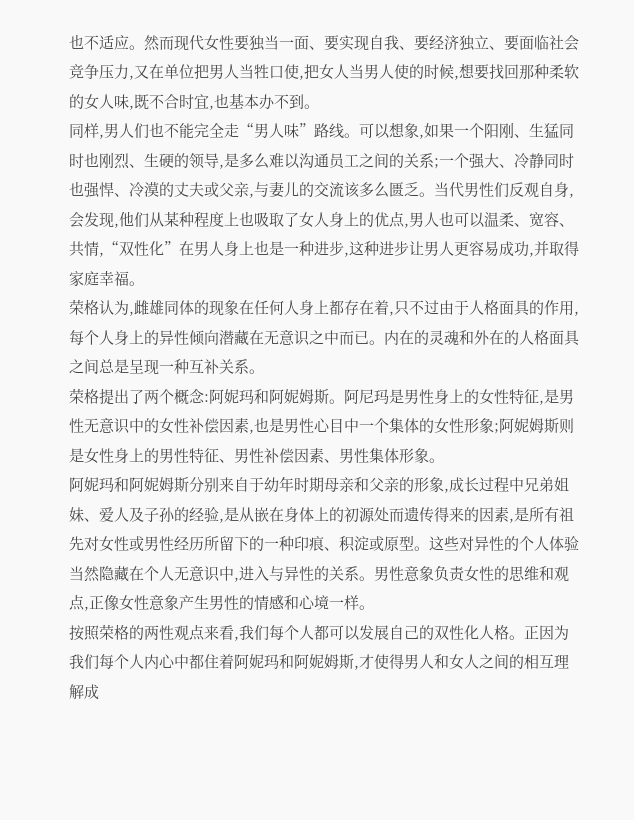也不适应。然而现代女性要独当一面、要实现自我、要经济独立、要面临社会竞争压力,又在单位把男人当牲口使,把女人当男人使的时候,想要找回那种柔软的女人味,既不合时宜,也基本办不到。
同样,男人们也不能完全走“男人味”路线。可以想象,如果一个阳刚、生猛同时也刚烈、生硬的领导,是多么难以沟通员工之间的关系;一个强大、冷静同时也强悍、冷漠的丈夫或父亲,与妻儿的交流该多么匮乏。当代男性们反观自身,会发现,他们从某种程度上也吸取了女人身上的优点,男人也可以温柔、宽容、共情,“双性化”在男人身上也是一种进步,这种进步让男人更容易成功,并取得家庭幸福。
荣格认为,雌雄同体的现象在任何人身上都存在着,只不过由于人格面具的作用,每个人身上的异性倾向潜藏在无意识之中而已。内在的灵魂和外在的人格面具之间总是呈现一种互补关系。
荣格提出了两个概念:阿妮玛和阿妮姆斯。阿尼玛是男性身上的女性特征,是男性无意识中的女性补偿因素,也是男性心目中一个集体的女性形象;阿妮姆斯则是女性身上的男性特征、男性补偿因素、男性集体形象。
阿妮玛和阿妮姆斯分别来自于幼年时期母亲和父亲的形象,成长过程中兄弟姐妹、爱人及子孙的经验,是从嵌在身体上的初源处而遗传得来的因素,是所有祖先对女性或男性经历所留下的一种印痕、积淀或原型。这些对异性的个人体验当然隐藏在个人无意识中,进入与异性的关系。男性意象负责女性的思维和观点,正像女性意象产生男性的情感和心境一样。
按照荣格的两性观点来看,我们每个人都可以发展自己的双性化人格。正因为我们每个人内心中都住着阿妮玛和阿妮姆斯,才使得男人和女人之间的相互理解成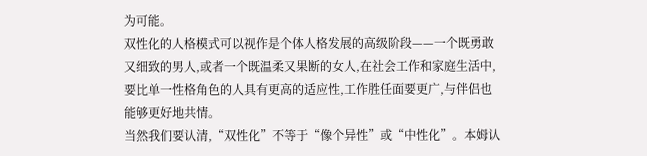为可能。
双性化的人格模式可以视作是个体人格发展的高级阶段——一个既勇敢又细致的男人,或者一个既温柔又果断的女人,在社会工作和家庭生活中,要比单一性格角色的人具有更高的适应性,工作胜任面要更广,与伴侣也能够更好地共情。
当然我们要认清,“双性化”不等于“像个异性”或“中性化”。本姆认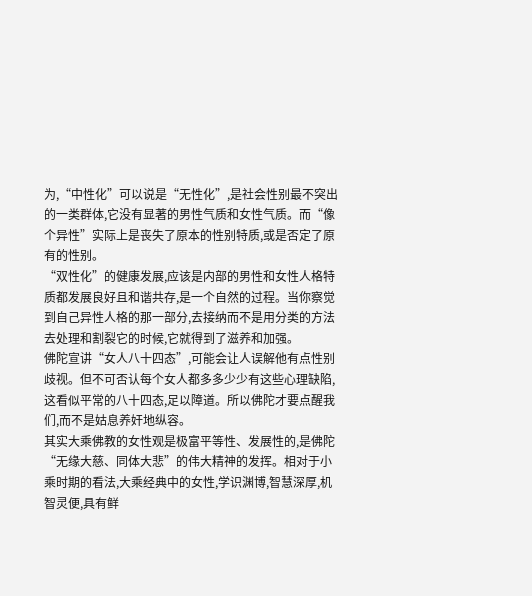为,“中性化”可以说是“无性化”,是社会性别最不突出的一类群体,它没有显著的男性气质和女性气质。而“像个异性”实际上是丧失了原本的性别特质,或是否定了原有的性别。
“双性化”的健康发展,应该是内部的男性和女性人格特质都发展良好且和谐共存,是一个自然的过程。当你察觉到自己异性人格的那一部分,去接纳而不是用分类的方法去处理和割裂它的时候,它就得到了滋养和加强。
佛陀宣讲“女人八十四态”,可能会让人误解他有点性别歧视。但不可否认每个女人都多多少少有这些心理缺陷,这看似平常的八十四态,足以障道。所以佛陀才要点醒我们,而不是姑息养奸地纵容。
其实大乘佛教的女性观是极富平等性、发展性的,是佛陀“无缘大慈、同体大悲”的伟大精神的发挥。相对于小乘时期的看法,大乘经典中的女性,学识渊博,智慧深厚,机智灵便,具有鲜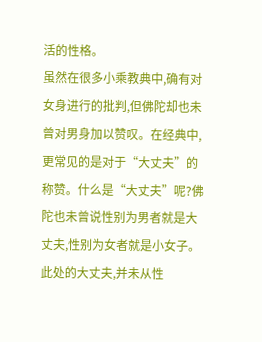活的性格。
虽然在很多小乘教典中,确有对女身进行的批判,但佛陀却也未曾对男身加以赞叹。在经典中,更常见的是对于“大丈夫”的称赞。什么是“大丈夫”呢?佛陀也未曾说性别为男者就是大丈夫,性别为女者就是小女子。此处的大丈夫,并未从性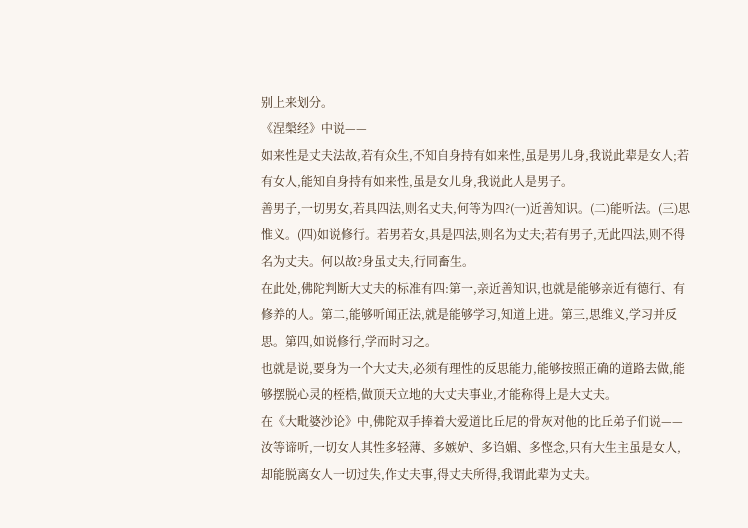别上来划分。
《涅槃经》中说——
如来性是丈夫法故,若有众生,不知自身持有如来性,虽是男儿身,我说此辈是女人;若有女人,能知自身持有如来性,虽是女儿身,我说此人是男子。
善男子,一切男女,若具四法,则名丈夫,何等为四?(一)近善知识。(二)能听法。(三)思惟义。(四)如说修行。若男若女,具是四法,则名为丈夫;若有男子,无此四法,则不得名为丈夫。何以故?身虽丈夫,行同畜生。
在此处,佛陀判断大丈夫的标准有四:第一,亲近善知识,也就是能够亲近有德行、有修养的人。第二,能够听闻正法,就是能够学习,知道上进。第三,思维义,学习并反思。第四,如说修行,学而时习之。
也就是说,要身为一个大丈夫,必须有理性的反思能力,能够按照正确的道路去做,能够摆脱心灵的桎梏,做顶天立地的大丈夫事业,才能称得上是大丈夫。
在《大毗婆沙论》中,佛陀双手捧着大爱道比丘尼的骨灰对他的比丘弟子们说——
汝等谛听,一切女人其性多轻薄、多嫉妒、多诌媚、多悭念,只有大生主虽是女人,却能脱离女人一切过失,作丈夫事,得丈夫所得,我谓此辈为丈夫。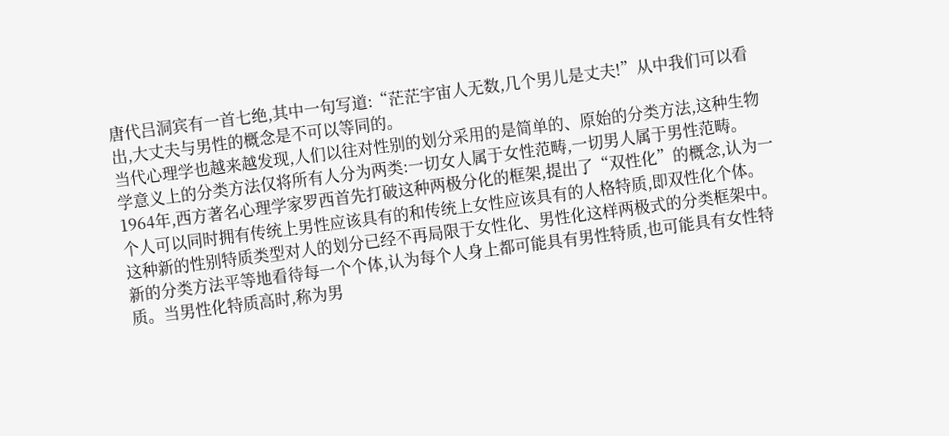唐代吕洞宾有一首七绝,其中一句写道:“茫茫宇宙人无数,几个男儿是丈夫!”从中我们可以看出,大丈夫与男性的概念是不可以等同的。
当代心理学也越来越发现,人们以往对性别的划分采用的是简单的、原始的分类方法,这种生物学意义上的分类方法仅将所有人分为两类:一切女人属于女性范畴,一切男人属于男性范畴。
1964年,西方著名心理学家罗西首先打破这种两极分化的框架,提出了“双性化”的概念,认为一个人可以同时拥有传统上男性应该具有的和传统上女性应该具有的人格特质,即双性化个体。
这种新的性别特质类型对人的划分已经不再局限于女性化、男性化这样两极式的分类框架中。新的分类方法平等地看待每一个个体,认为每个人身上都可能具有男性特质,也可能具有女性特质。当男性化特质高时,称为男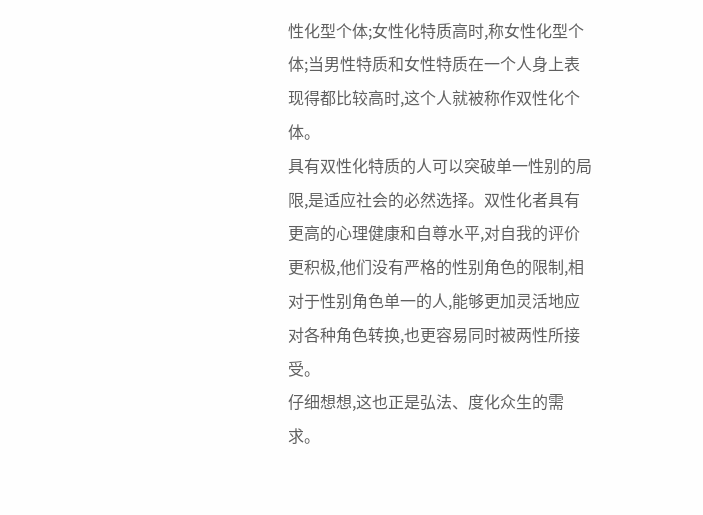性化型个体;女性化特质高时,称女性化型个体;当男性特质和女性特质在一个人身上表现得都比较高时,这个人就被称作双性化个体。
具有双性化特质的人可以突破单一性别的局限,是适应社会的必然选择。双性化者具有更高的心理健康和自尊水平,对自我的评价更积极,他们没有严格的性别角色的限制,相对于性别角色单一的人,能够更加灵活地应对各种角色转换,也更容易同时被两性所接受。
仔细想想,这也正是弘法、度化众生的需求。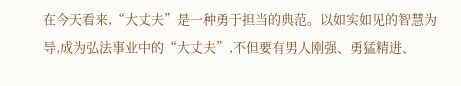在今天看来,“大丈夫”是一种勇于担当的典范。以如实如见的智慧为导,成为弘法事业中的“大丈夫”,不但要有男人刚强、勇猛精进、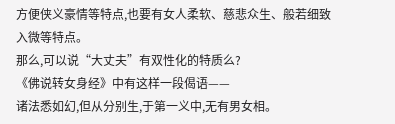方便侠义豪情等特点,也要有女人柔软、慈悲众生、般若细致入微等特点。
那么,可以说“大丈夫”有双性化的特质么?
《佛说转女身经》中有这样一段偈语——
诸法悉如幻,但从分别生,于第一义中,无有男女相。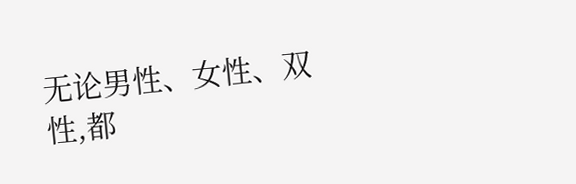无论男性、女性、双性,都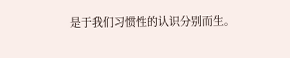是于我们习惯性的认识分别而生。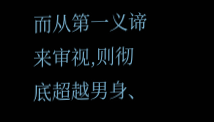而从第一义谛来审视,则彻底超越男身、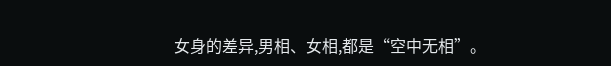女身的差异,男相、女相,都是“空中无相”。